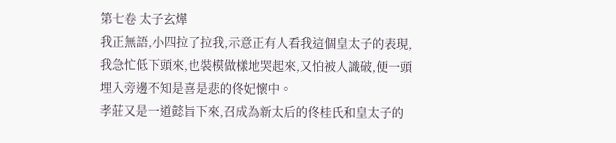第七卷 太子玄燁
我正無語,小四拉了拉我,示意正有人看我這個皇太子的表現,我急忙低下頭來,也裝模做樣地哭起來,又怕被人識破,便一頭埋入旁邊不知是喜是悲的佟妃懷中。
孝莊又是一道懿旨下來,召成為新太后的佟桂氏和皇太子的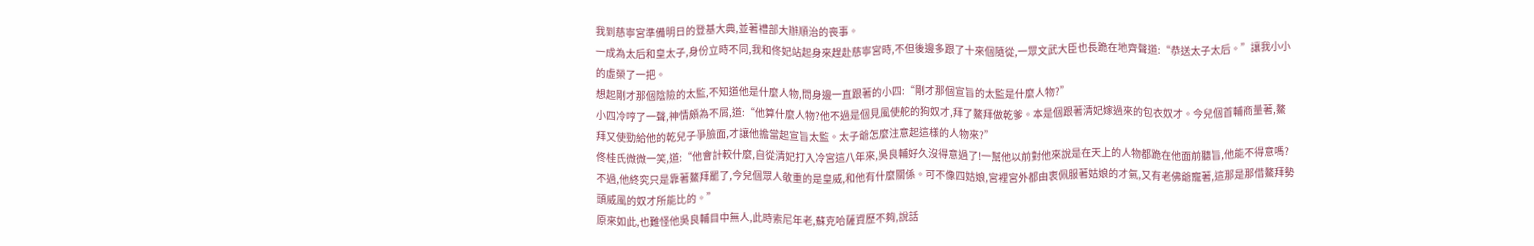我到慈寧宮準備明日的登基大典,並著禮部大辦順治的喪事。
一成為太后和皇太子,身份立時不同,我和佟妃站起身來趕赴慈寧宮時,不但後邊多跟了十來個隨從,一眾文武大臣也長跪在地齊聲道:“恭送太子太后。”讓我小小的虛榮了一把。
想起剛才那個陰險的太監,不知道他是什麼人物,問身邊一直跟著的小四:“剛才那個宣旨的太監是什麼人物?”
小四冷哼了一聲,神情頗為不屑,道:“他算什麼人物?他不過是個見風使舵的狗奴才,拜了鰲拜做乾爹。本是個跟著清妃嫁過來的包衣奴才。今兒個首輔商量著,鰲拜又使勁給他的乾兒子爭臉面,才讓他擔當起宣旨太監。太子爺怎麼注意起這樣的人物來?”
佟桂氏微微一笑,道:“他會計較什麼,自從清妃打入冷宮這八年來,吳良輔好久沒得意過了!一幫他以前對他來說是在天上的人物都跪在他面前聽旨,他能不得意嗎?不過,他終究只是靠著鰲拜罷了,今兒個眾人敬重的是皇威,和他有什麼關係。可不像四姑娘,宮裡宮外都由衷佩服著姑娘的才氣,又有老佛爺寵著,這那是那借鰲拜勢頭威風的奴才所能比的。”
原來如此,也難怪他吳良輔目中無人,此時索尼年老,蘇克哈薩資歷不夠,說話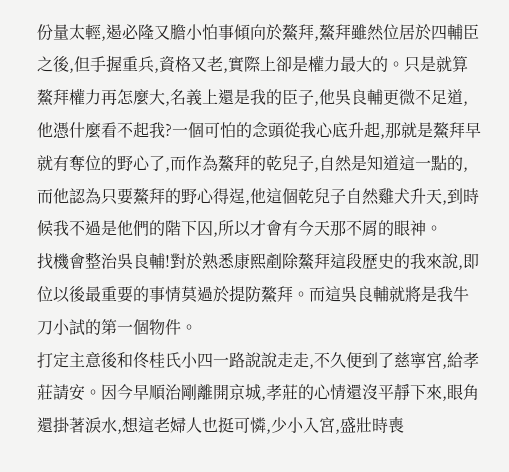份量太輕,遏必隆又膽小怕事傾向於鰲拜,鰲拜雖然位居於四輔臣之後,但手握重兵,資格又老,實際上卻是權力最大的。只是就算鰲拜權力再怎麼大,名義上還是我的臣子,他吳良輔更微不足道,他憑什麼看不起我?一個可怕的念頭從我心底升起,那就是鰲拜早就有奪位的野心了,而作為鰲拜的乾兒子,自然是知道這一點的,而他認為只要鰲拜的野心得逞,他這個乾兒子自然雞犬升天,到時候我不過是他們的階下囚,所以才會有今天那不屑的眼神。
找機會整治吳良輔!對於熟悉康熙剷除鰲拜這段歷史的我來說,即位以後最重要的事情莫過於提防鰲拜。而這吳良輔就將是我牛刀小試的第一個物件。
打定主意後和佟桂氏小四一路說說走走,不久便到了慈寧宮,給孝莊請安。因今早順治剛離開京城,孝莊的心情還沒平靜下來,眼角還掛著淚水,想這老婦人也挺可憐,少小入宮,盛壯時喪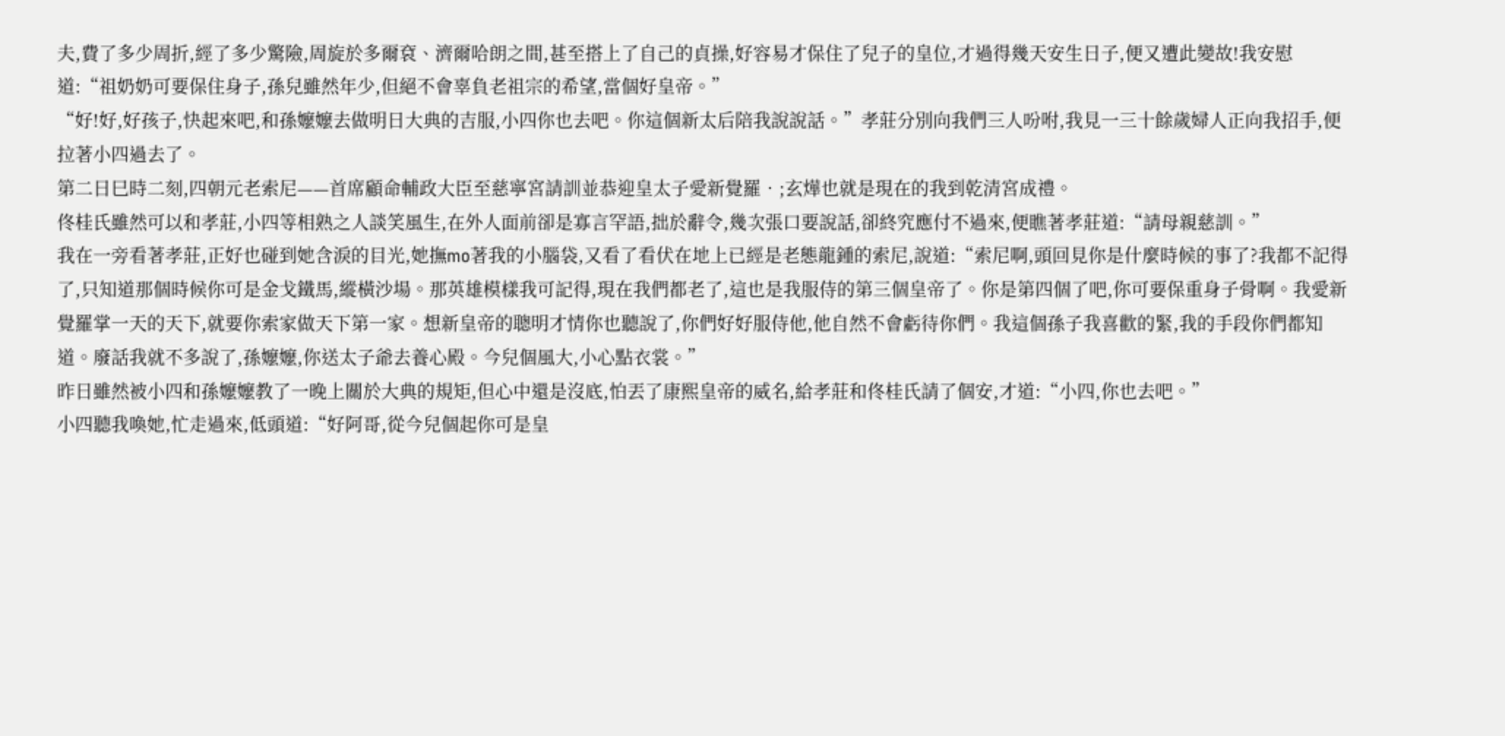夫,費了多少周折,經了多少驚險,周旋於多爾袞、濟爾哈朗之間,甚至搭上了自己的貞操,好容易才保住了兒子的皇位,才過得幾天安生日子,便又遭此變故!我安慰道:“祖奶奶可要保住身子,孫兒雖然年少,但絕不會辜負老祖宗的希望,當個好皇帝。”
“好!好,好孩子,快起來吧,和孫嬤嬤去做明日大典的吉服,小四你也去吧。你這個新太后陪我說說話。”孝莊分別向我們三人吩咐,我見一三十餘歲婦人正向我招手,便拉著小四過去了。
第二日巳時二刻,四朝元老索尼——首席顧命輔政大臣至慈寧宮請訓並恭迎皇太子愛新覺羅•;玄燁也就是現在的我到乾清宮成禮。
佟桂氏雖然可以和孝莊,小四等相熟之人談笑風生,在外人面前卻是寡言罕語,拙於辭令,幾次張口要說話,卻終究應付不過來,便瞧著孝莊道:“請母親慈訓。”
我在一旁看著孝莊,正好也碰到她含淚的目光,她撫mo著我的小腦袋,又看了看伏在地上已經是老態龍鍾的索尼,說道:“索尼啊,頭回見你是什麼時候的事了?我都不記得了,只知道那個時候你可是金戈鐵馬,縱橫沙場。那英雄模樣我可記得,現在我們都老了,這也是我服侍的第三個皇帝了。你是第四個了吧,你可要保重身子骨啊。我愛新覺羅掌一天的天下,就要你索家做天下第一家。想新皇帝的聰明才情你也聽說了,你們好好服侍他,他自然不會虧待你們。我這個孫子我喜歡的緊,我的手段你們都知道。廢話我就不多說了,孫嬤嬤,你送太子爺去養心殿。今兒個風大,小心點衣裳。”
昨日雖然被小四和孫嬤嬤教了一晚上關於大典的規矩,但心中還是沒底,怕丟了康熙皇帝的威名,給孝莊和佟桂氏請了個安,才道:“小四,你也去吧。”
小四聽我喚她,忙走過來,低頭道:“好阿哥,從今兒個起你可是皇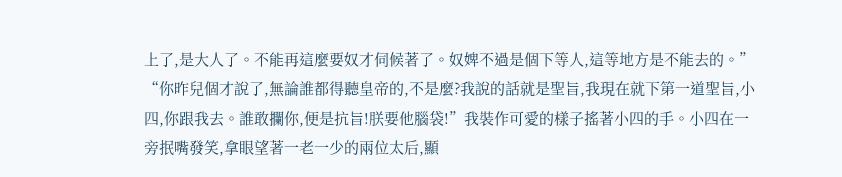上了,是大人了。不能再這麼要奴才伺候著了。奴婢不過是個下等人,這等地方是不能去的。”
“你昨兒個才說了,無論誰都得聽皇帝的,不是麼?我說的話就是聖旨,我現在就下第一道聖旨,小四,你跟我去。誰敢攔你,便是抗旨!朕要他腦袋!”我裝作可愛的樣子搖著小四的手。小四在一旁抿嘴發笑,拿眼望著一老一少的兩位太后,顯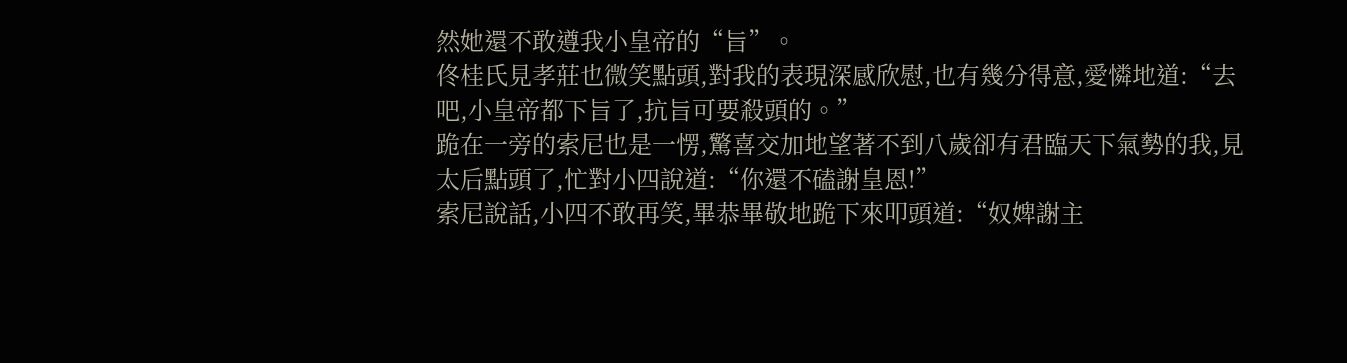然她還不敢遵我小皇帝的“旨”。
佟桂氏見孝莊也微笑點頭,對我的表現深感欣慰,也有幾分得意,愛憐地道:“去吧,小皇帝都下旨了,抗旨可要殺頭的。”
跪在一旁的索尼也是一愣,驚喜交加地望著不到八歲卻有君臨天下氣勢的我,見太后點頭了,忙對小四說道:“你還不磕謝皇恩!”
索尼說話,小四不敢再笑,畢恭畢敬地跪下來叩頭道:“奴婢謝主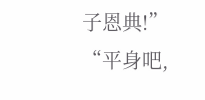子恩典!”
“平身吧,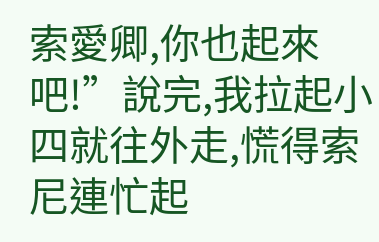索愛卿,你也起來吧!”說完,我拉起小四就往外走,慌得索尼連忙起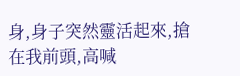身,身子突然靈活起來,搶在我前頭,高喊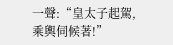一聲:“皇太子起駕,乘輿伺候著!”